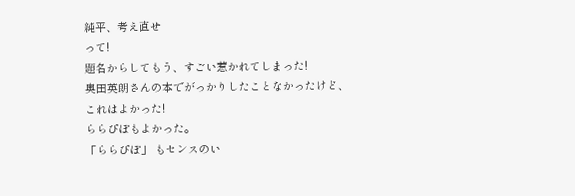純平、考え直せ
って!
題名からしてもう、すごい惹かれてしまった!
奥田英朗さんの本でがっかりしたことなかったけど、
これはよかった!
ららぴぽもよかった。
「ららぴぽ」 もセンスのい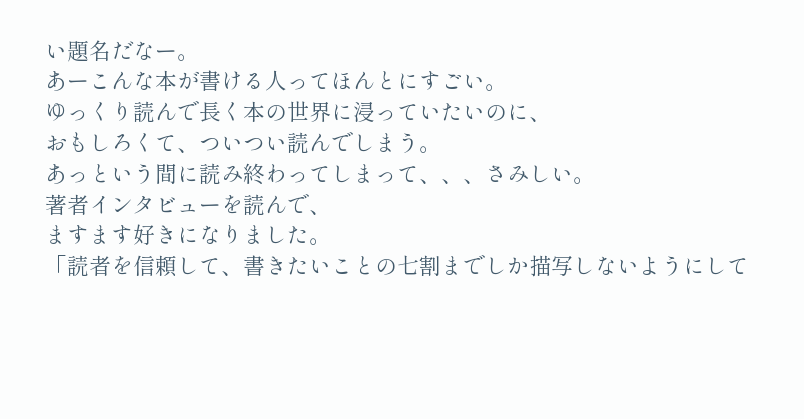い題名だなー。
あーこんな本が書ける人ってほんとにすごい。
ゆっくり読んで長く本の世界に浸っていたいのに、
おもしろくて、ついつい読んでしまう。
あっという間に読み終わってしまって、、、さみしい。
著者インタビューを読んで、
ますます好きになりました。
「読者を信頼して、書きたいことの七割までしか描写しないようにして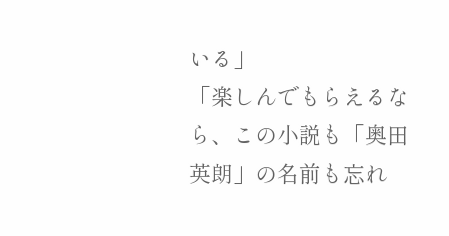いる」
「楽しんでもらえるなら、この小説も「奥田英朗」の名前も忘れ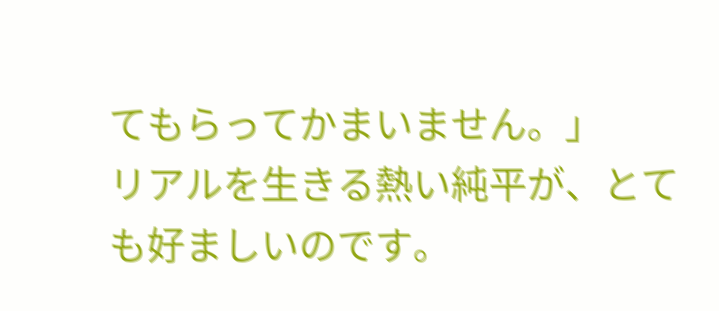てもらってかまいません。」
リアルを生きる熱い純平が、とても好ましいのです。